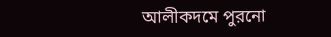আলীকদমে পুরনো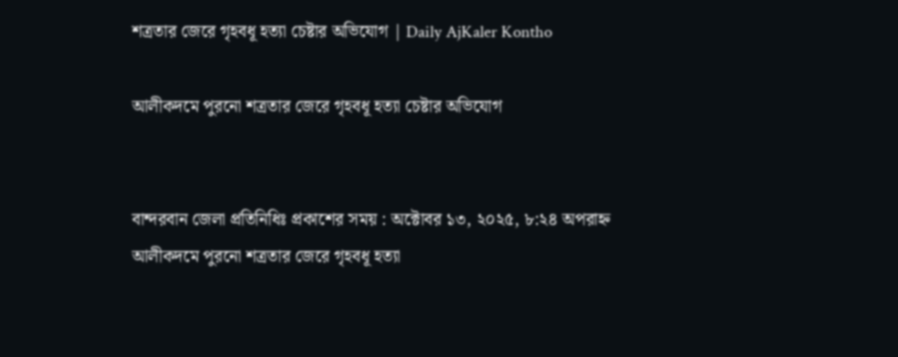শত্রতার জেরে গৃহবধূ হত্যা চেষ্টার অভিযোগ | Daily AjKaler Kontho

আলীকদমে পুরনো শত্রতার জেরে গৃহবধূ হত্যা চেষ্টার অভিযোগ


বান্দরবান জেলা প্রতিনিধিঃ প্রকাশের সময় : অক্টোবর ১৩, ২০২৫, ৮:২৪ অপরাহ্ন
আলীকদমে পুরনো শত্রতার জেরে গৃহবধূ হত্যা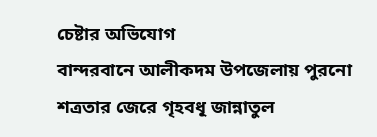চেষ্টার অভিযোগ
বান্দরবানে আলীকদম উপজেলায় পুরনো শত্রতার জেরে গৃহবধূ জান্নাতুল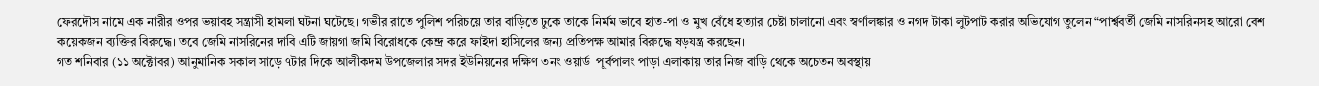ফেরদৌস নামে এক নারীর ওপর ভয়াবহ সন্ত্রাসী হামলা ঘটনা ঘটেছে। গভীর রাতে পুলিশ পরিচয়ে তার বাড়িতে ঢুকে তাকে নির্মম ভাবে হাত-পা ও মুখ বেঁধে হত্যার চেষ্টা চালানো এবং স্বর্ণালঙ্কার ও নগদ টাকা লুটপাট করার অভিযোগ তুলেন “পার্শ্ববর্তী জেমি নাসরিনসহ আরো বেশ কয়েকজন ব্যক্তির বিরুদ্ধে। তবে জেমি নাসরিনের দাবি এটি জায়গা জমি বিরোধকে কেন্দ্র করে ফাইদা হাসিলের জন্য প্রতিপক্ষ আমার বিরুদ্ধে ষড়যন্ত্র করছেন।
গত শনিবার (১১ অক্টোবর) আনুমানিক সকাল সাড়ে ৭টার দিকে আলীকদম উপজেলার সদর ইউনিয়নের দক্ষিণ ৩নং ওয়ার্ড  পূর্বপালং পাড়া এলাকায় তার নিজ বাড়ি থেকে অচেতন অবস্থায়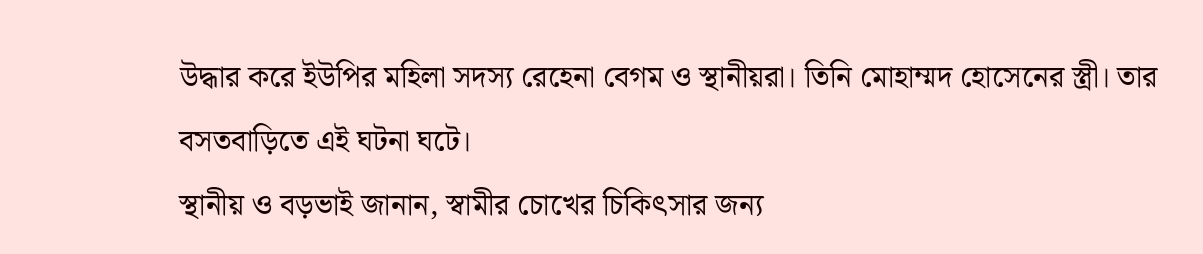উদ্ধার করে ইউপির মহিলা সদস্য রেহেনা বেগম ও স্থানীয়রা। তিনি মোহাম্মদ হোসেনের স্ত্রী। তার বসতবাড়িতে এই ঘটনা ঘটে।
স্থানীয় ও বড়ভাই জানান, স্বামীর চোখের চিকিৎসার জন্য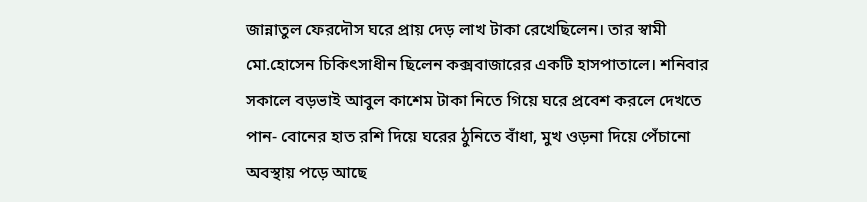জান্নাতুল ফেরদৌস ঘরে প্রায় দেড় লাখ টাকা রেখেছিলেন। তার স্বামী মো.হোসেন চিকিৎসাধীন ছিলেন কক্সবাজারের একটি হাসপাতালে। শনিবার সকালে বড়ভাই আবুল কাশেম টাকা নিতে গিয়ে ঘরে প্রবেশ করলে দেখতে পান- বোনের হাত রশি দিয়ে ঘরের ঠুনিতে বাঁধা, মুখ ওড়না দিয়ে পেঁচানো অবস্থায় পড়ে আছে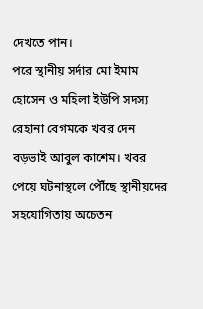দেখতে পান।
পরে স্থানীয় সর্দার মো ইমাম হোসেন ও মহিলা ইউপি সদস্য   রেহানা বেগমকে খবর দেন বড়ভাই আবুল কাশেম। খবর পেয়ে ঘটনাস্থলে পৌঁছে স্থানীয়দের সহযোগিতায় অচেতন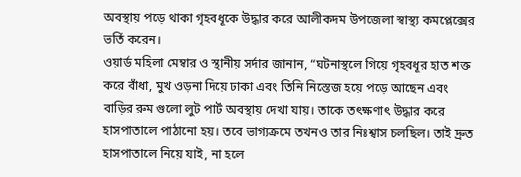অবস্থায় পড়ে থাকা গৃহবধূকে উদ্ধার করে আলীকদম উপজেলা স্বাস্থ্য কমপ্লেক্সের ভর্তি করেন।
ওয়ার্ড মহিলা মেম্বার ও স্থানীয় সর্দার জানান, “ঘটনাস্থলে গিয়ে গৃহবধূর হাত শক্ত করে বাঁধা, মুখ ওড়না দিয়ে ঢাকা এবং তিনি নিস্তেজ হয়ে পড়ে আছেন এবং বাড়ির রুম গুলো লুট পার্ট অবস্থায় দেখা যায়। তাকে তৎক্ষণাৎ উদ্ধার করে হাসপাতালে পাঠানো হয়। তবে ভাগ্যক্রমে তখনও তার নিঃশ্বাস চলছিল। তাই দ্রুত হাসপাতালে নিয়ে যাই, না হলে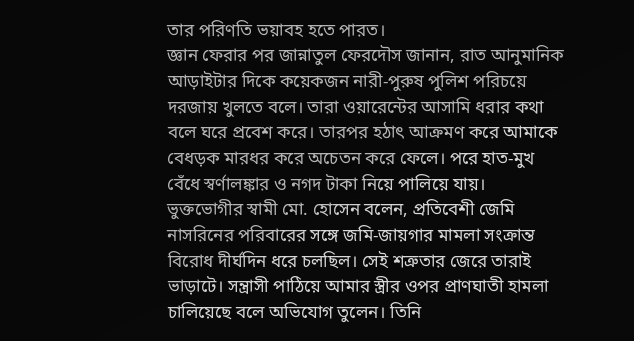তার পরিণতি ভয়াবহ হতে পারত।
জ্ঞান ফেরার পর জান্নাতুল ফেরদৌস জানান, রাত আনুমানিক আড়াইটার দিকে কয়েকজন নারী-পুরুষ পুলিশ পরিচয়ে দরজায় খুলতে বলে। তারা ওয়ারেন্টের আসামি ধরার কথা বলে ঘরে প্রবেশ করে। তারপর হঠাৎ আক্রমণ করে আমাকে বেধড়ক মারধর করে অচেতন করে ফেলে। পরে হাত-মুখ বেঁধে স্বর্ণালঙ্কার ও নগদ টাকা নিয়ে পালিয়ে যায়।
ভুক্তভোগীর স্বামী মো. হোসেন বলেন, প্রতিবেশী জেমি নাসরিনের পরিবারের সঙ্গে জমি-জায়গার মামলা সংক্রান্ত বিরোধ দীর্ঘদিন ধরে চলছিল। সেই শত্রুতার জেরে তারাই ভাড়াটে। সন্ত্রাসী পাঠিয়ে আমার স্ত্রীর ওপর প্রাণঘাতী হামলা চালিয়েছে বলে অভিযোগ তুলেন। তিনি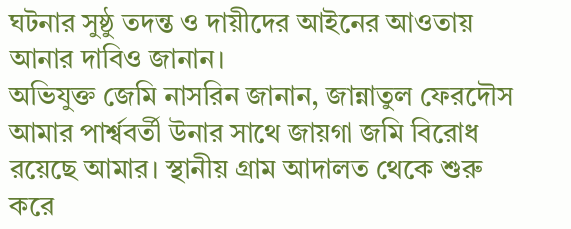ঘটনার সুষ্ঠু তদন্ত ও দায়ীদের আইনের আওতায় আনার দাবিও জানান।
অভিযুক্ত জেমি নাসরিন জানান, জান্নাতুল ফেরদৌস আমার পার্শ্ববর্তী উনার সাথে জায়গা জমি বিরোধ রয়েছে আমার। স্থানীয় গ্রাম আদালত থেকে শুরু করে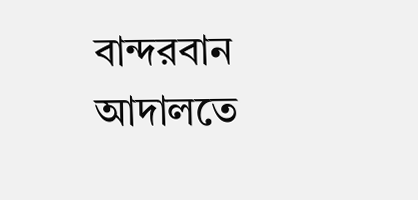বান্দরবান আদালতে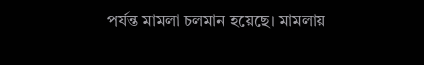পর্যন্ত মামলা চলমান হয়েছে। মামলায়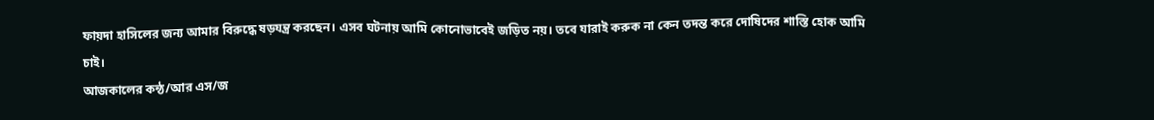ফায়দা হাসিলের জন্য আমার বিরুদ্ধে ষড়যন্ত্র করছেন। এসব ঘটনায় আমি কোনোভাবেই জড়িত নয়। তবে যারাই করুক না কেন তদন্ত করে দোষিদের শাস্তি হোক আমি চাই।
আজকালের কন্ঠ/আর এস/জ